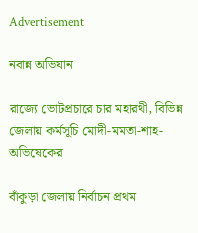Advertisement

নবান্ন অভিযান

রাজ্যে ভোটপ্রচারে চার মহারথী, বিভিন্ন জেলায় কর্মসূচি মোদী-মমতা-শাহ-অভিষেকের

বাঁকুড়া জেলায় নির্বাচন প্রথম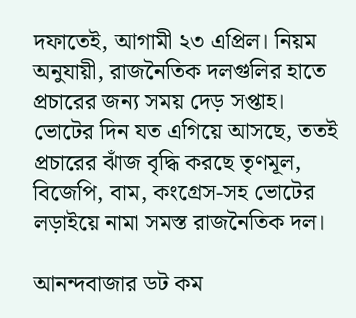দফাতেই, আগামী ২৩ এপ্রিল। নিয়ম অনুযায়ী, রাজনৈতিক দলগুলির হাতে প্রচারের জন্য সময় দেড় সপ্তাহ। ভোটের দিন যত এগিয়ে আসছে, ততই প্রচারের ঝাঁজ বৃদ্ধি করছে তৃণমূল, বিজেপি, বাম, কংগ্রেস-সহ ভোটের লড়াইয়ে নামা সমস্ত রাজনৈতিক দল।

আনন্দবাজার ডট কম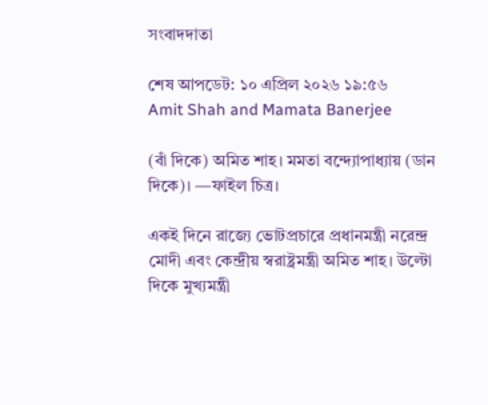সংবাদদাতা

শেষ আপডেট: ১০ এপ্রিল ২০২৬ ১৯:৫৬
Amit Shah and Mamata Banerjee

(বাঁ দিকে) অমিত শাহ। মমতা বন্দ্যোপাধ্যায় (ডান দিকে)। —ফাইল চিত্র।

একই দিনে রাজ্যে ভোটপ্রচারে প্রধানমন্ত্রী নরেন্দ্র মোদী এবং কেন্দ্রীয় স্বরাষ্ট্রমন্ত্রী অমিত শাহ। উল্টো দিকে মুখ্যমন্ত্রী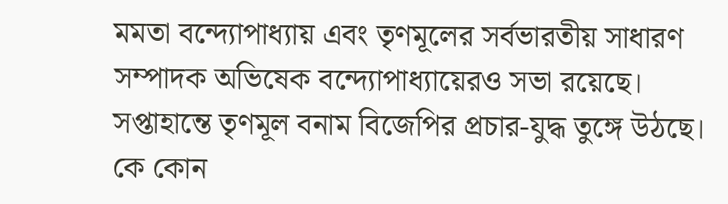মমতা বন্দ্যোপাধ্যায় এবং তৃণমূলের সর্বভারতীয় সাধারণ সম্পাদক অভিষেক বন্দ্যোপাধ্যায়েরও সভা রয়েছে। সপ্তাহান্তে তৃণমূল বনাম বিজেপির প্রচার-যুদ্ধ তুঙ্গে উঠছে। কে কোন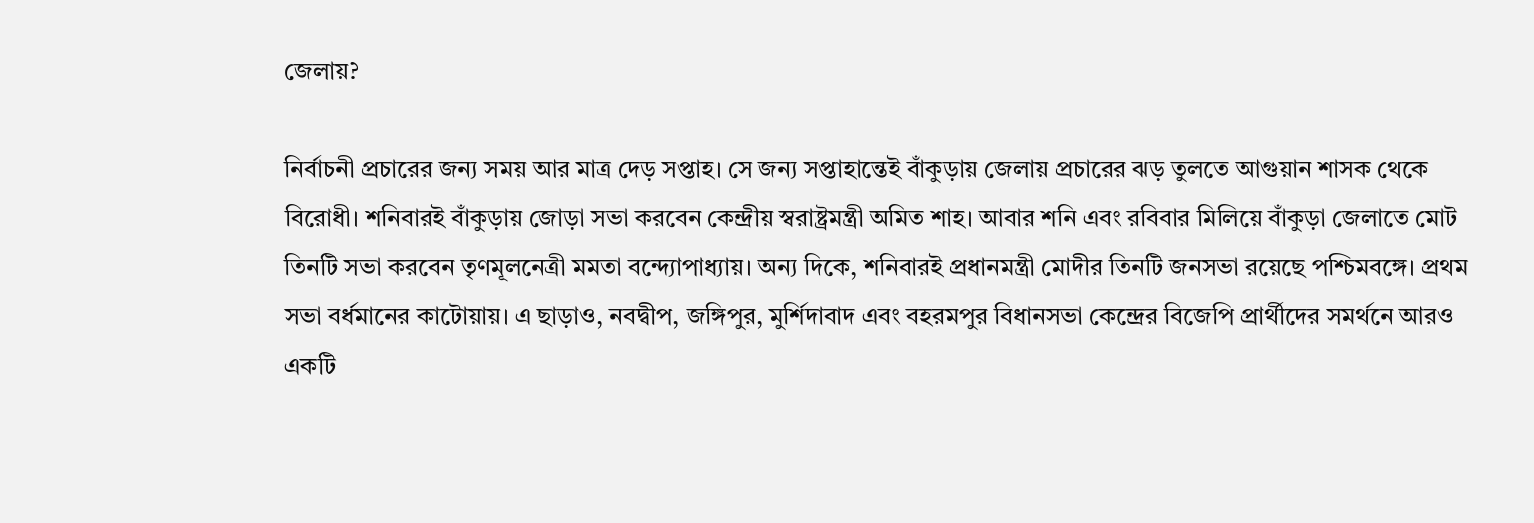জেলায়?

নির্বাচনী প্রচারের জন্য সময় আর মাত্র দেড় সপ্তাহ। সে জন্য সপ্তাহান্তেই বাঁকুড়ায় জেলায় প্রচারের ঝড় তুলতে আগুয়ান শাসক থেকে বিরোধী। শনিবারই বাঁকুড়ায় জোড়া সভা করবেন কেন্দ্রীয় স্বরাষ্ট্রমন্ত্রী অমিত শাহ। আবার শনি এবং রবিবার মিলিয়ে বাঁকুড়া জেলাতে মোট তিনটি সভা করবেন তৃণমূলনেত্রী মমতা বন্দ্যোপাধ্যায়। অন্য দিকে, শনিবারই প্রধানমন্ত্রী মোদীর তিনটি জনসভা রয়েছে পশ্চিমবঙ্গে। প্রথম সভা বর্ধমানের কাটোয়ায়। এ ছাড়াও, নবদ্বীপ, জঙ্গিপুর, মুর্শিদাবাদ এবং বহরমপুর বিধানসভা কেন্দ্রের বিজেপি প্রার্থীদের সমর্থনে আরও একটি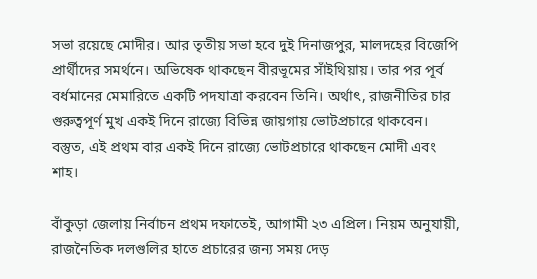সভা রয়েছে মোদীর। আর তৃতীয় সভা হবে দুই দিনাজপুর, মালদহের বিজেপি প্রার্থীদের সমর্থনে। অভিষেক থাকছেন বীরভূমের সাঁইথিয়ায়। তার পর পূর্ব বর্ধমানের মেমারিতে একটি পদযাত্রা করবেন তিনি। অর্থাৎ, রাজনীতির চার গুরুত্বপূর্ণ মুখ একই দিনে রাজ্যে বিভিন্ন জায়গায় ভোটপ্রচারে থাকবেন। বস্তুত, এই প্রথম বার একই দিনে রাজ্যে ভোটপ্রচারে থাকছেন মোদী এবং শাহ।

বাঁকুড়া জেলায় নির্বাচন প্রথম দফাতেই, আগামী ২৩ এপ্রিল। নিয়ম অনুযায়ী, রাজনৈতিক দলগুলির হাতে প্রচারের জন্য সময় দেড়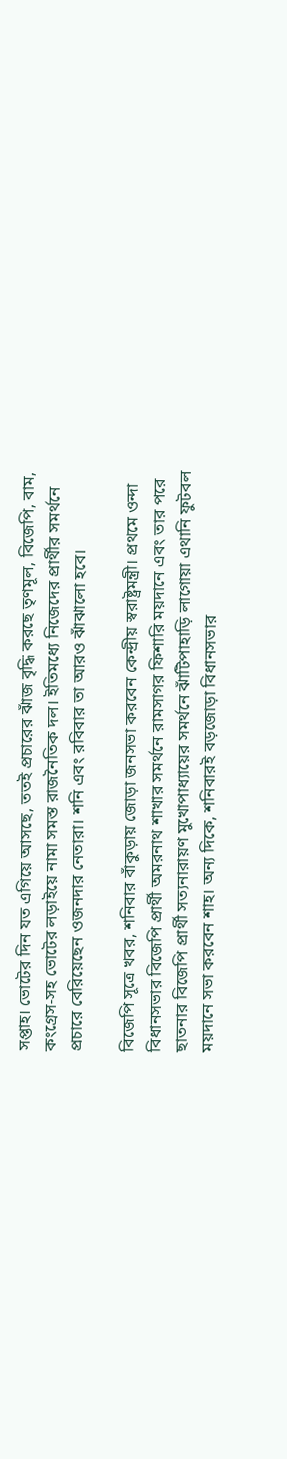সপ্তাহ। ভোটের দিন যত এগিয়ে আসছে, ততই প্রচারের ঝাঁজ বৃদ্ধি করছে তৃণমূল, বিজেপি, বাম, কংগ্রেস-সহ ভোটের লড়াইয়ে নামা সমস্ত রাজনৈতিক দল। ইতিমধ্যে নিজেদের প্রার্থীর সমর্থনে প্রচারে বেরিয়েছেন ওজনদার নেতারা। শনি এবং রবিবার তা আরও ঝাঁঝালো হবে।

বিজেপি সূত্রে খবর, শনিবার বাঁকুড়ায় জোড়া জনসভা করবেন কেন্দ্রীয় স্বরাষ্ট্রমন্ত্রী। প্রথমে ওন্দা বিধানসভার বিজেপি প্রার্থী অমরনাথ শাখার সমর্থনে রামসাগর ফিশারি ময়দানে এবং তার পরে ছাতনার বিজেপি প্রার্থী সত্যনারায়ণ মুখোপাধ্যায়ের সমর্থনে ঝাঁটিপাহাড়ি লাগোয়া এথানি ফুটবল ময়দানে সভা করবেন শাহ। অন্য দিকে, শনিবারই বড়জোড়া বিধানসভার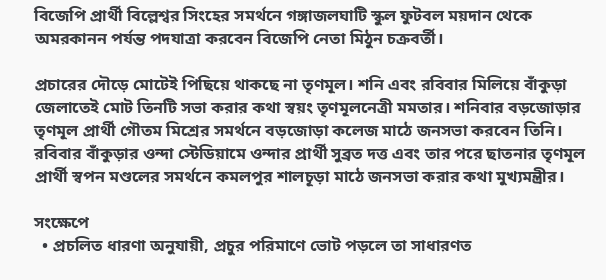বিজেপি প্রার্থী বিল্লেশ্বর সিংহের সমর্থনে গঙ্গাজলঘাটি স্কুল ফুটবল ময়দান থেকে অমরকানন পর্যন্ত পদযাত্রা করবেন বিজেপি নেতা মিঠুন চক্রবর্তী।

প্রচারের দৌড়ে মোটেই পিছিয়ে থাকছে না তৃণমূল। শনি এবং রবিবার মিলিয়ে বাঁকুড়া জেলাতেই মোট তিনটি সভা করার কথা স্বয়ং তৃণমূলনেত্রী মমতার। শনিবার বড়জোড়ার তৃণমূল প্রার্থী গৌতম মিশ্রের সমর্থনে বড়জোড়া কলেজ মাঠে জনসভা করবেন তিনি। রবিবার বাঁকুড়ার ওন্দা স্টেডিয়ামে ওন্দার প্রার্থী সুব্রত দত্ত এবং তার পরে ছাতনার তৃণমূল প্রার্থী স্বপন মণ্ডলের সমর্থনে কমলপুর শালচূড়া মাঠে জনসভা করার কথা মুখ্যমন্ত্রীর।

সংক্ষেপে
  • প্রচলিত ধারণা অনুযায়ী, প্রচুর পরিমাণে ভোট পড়লে তা সাধারণত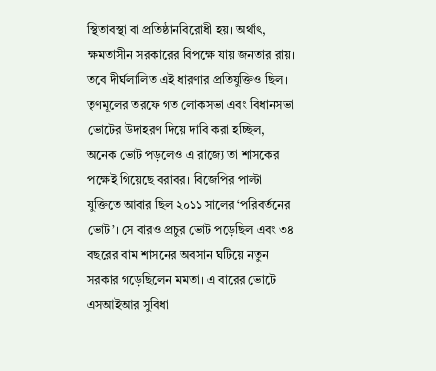স্থিতাবস্থা বা প্রতিষ্ঠানবিরোধী হয়। অর্থাৎ, ক্ষমতাসীন সরকারের বিপক্ষে যায় জনতার রায়। তবে দীর্ঘলালিত এই ধারণার প্রতিযুক্তিও ছিল। তৃণমূলের তরফে গত লোকসভা এবং বিধানসভা ভোটের উদাহরণ দিয়ে দাবি করা হচ্ছিল, অনেক ভোট পড়লেও এ রাজ্যে তা শাসকের পক্ষেই গিয়েছে বরাবর। বিজেপির পাল্টা যুক্তিতে আবার ছিল ২০১১ সালের ‘পরিবর্তনের ভোট’। সে বারও প্রচুর ভোট পড়েছিল এবং ৩৪ বছরের বাম শাসনের অবসান ঘটিয়ে নতুন সরকার গড়েছিলেন মমতা। এ বারের ভোটে এসআইআর সুবিধা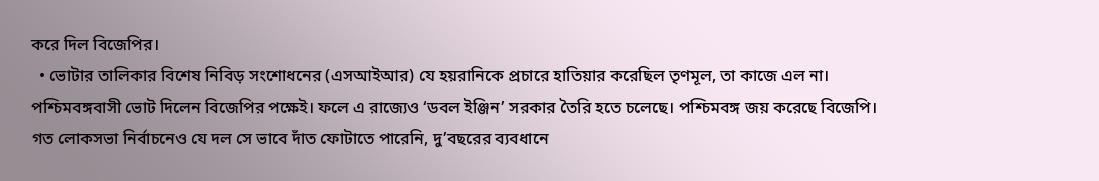করে দিল বিজেপির।
  • ভোটার তালিকার বিশেষ নিবিড় সংশোধনের (এসআইআর) যে হয়রানিকে প্রচারে হাতিয়ার করেছিল তৃণমূল, তা কাজে এল না। পশ্চিমবঙ্গবাসী ভোট দিলেন বিজেপির পক্ষেই। ফলে এ রাজ্যেও ‘ডবল ইঞ্জিন’ সরকার তৈরি হতে চলেছে। পশ্চিমবঙ্গ জয় করেছে বিজেপি। গত লোকসভা নির্বাচনেও যে দল সে ভাবে দাঁত ফোটাতে পারেনি, দু’বছরের ব্যবধানে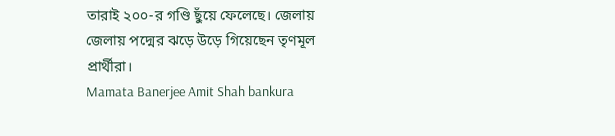তারাই ২০০-র গণ্ডি ছুঁয়ে ফেলেছে। জেলায় জেলায় পদ্মের ঝড়ে উড়ে গিয়েছেন তৃণমূল প্রার্থীরা।
Mamata Banerjee Amit Shah bankura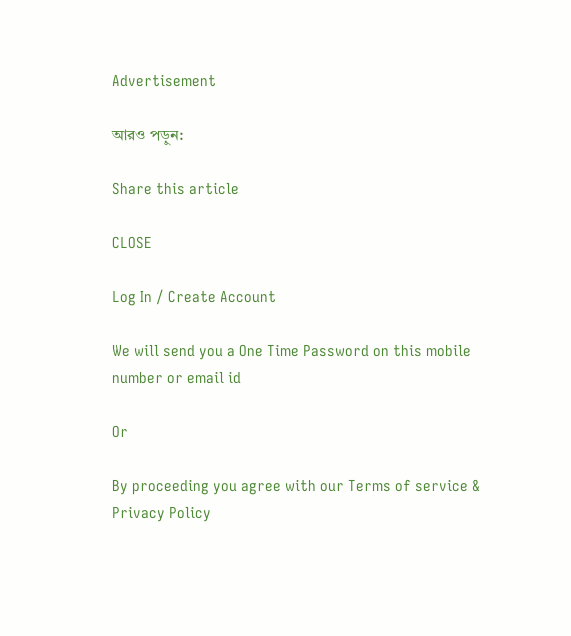Advertisement

আরও পড়ুন:

Share this article

CLOSE

Log In / Create Account

We will send you a One Time Password on this mobile number or email id

Or

By proceeding you agree with our Terms of service & Privacy Policy